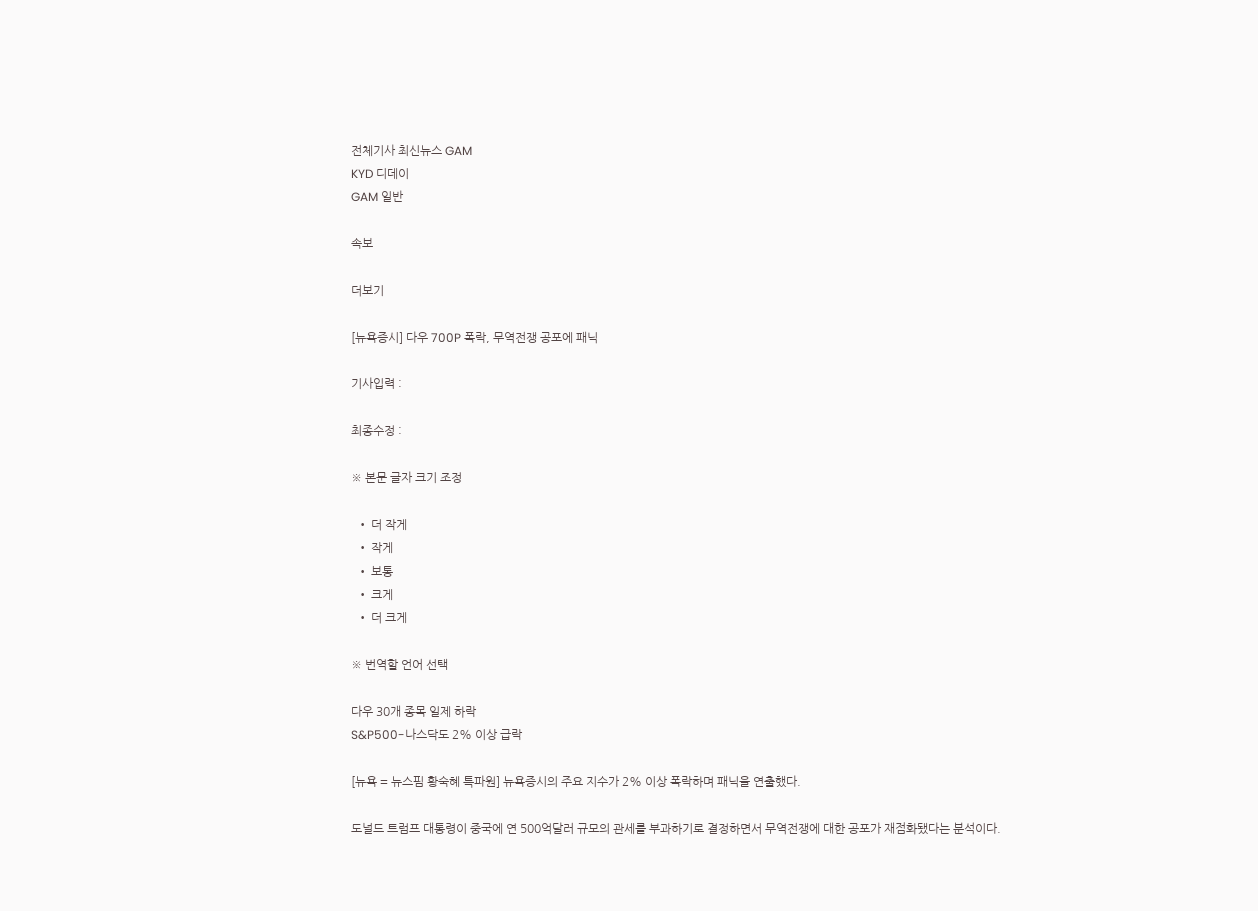전체기사 최신뉴스 GAM
KYD 디데이
GAM 일반

속보

더보기

[뉴욕증시] 다우 700P 폭락, 무역전쟁 공포에 패닉

기사입력 :

최종수정 :

※ 본문 글자 크기 조정

  • 더 작게
  • 작게
  • 보통
  • 크게
  • 더 크게

※ 번역할 언어 선택

다우 30개 종목 일제 하락
S&P500-나스닥도 2% 이상 급락

[뉴욕 = 뉴스핌 황숙혜 특파원] 뉴욕증시의 주요 지수가 2% 이상 폭락하며 패닉을 연출했다.

도널드 트럼프 대통령이 중국에 연 500억달러 규모의 관세를 부과하기로 결정하면서 무역전쟁에 대한 공포가 재점화됐다는 분석이다.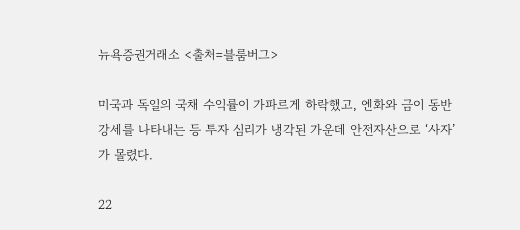뉴욕증권거래소 <출처=블룸버그>

미국과 독일의 국채 수익률이 가파르게 하락했고, 엔화와 금이 동반 강세를 나타내는 등 투자 심리가 냉각된 가운데 안전자산으로 ‘사자’가 몰렸다.

22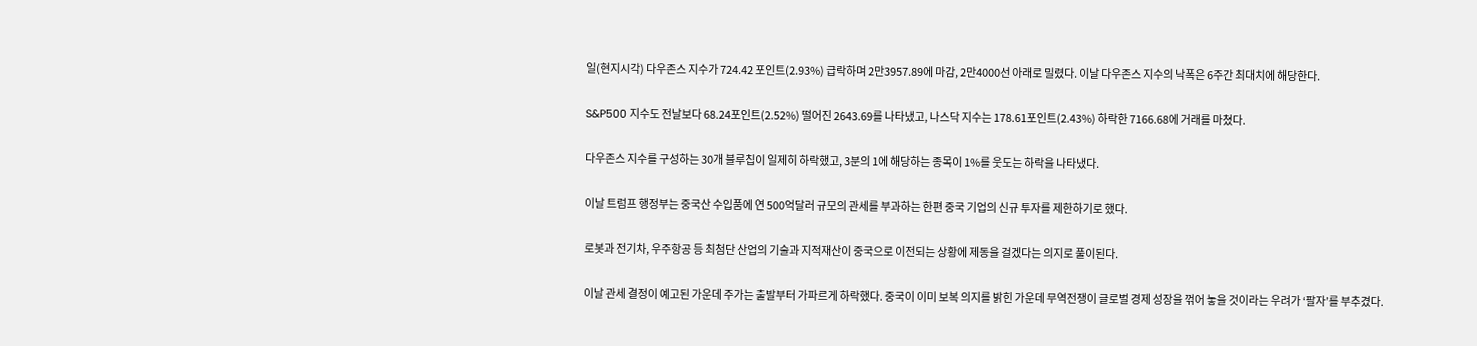일(현지시각) 다우존스 지수가 724.42 포인트(2.93%) 급락하며 2만3957.89에 마감, 2만4000선 아래로 밀렸다. 이날 다우존스 지수의 낙폭은 6주간 최대치에 해당한다.

S&P500 지수도 전날보다 68.24포인트(2.52%) 떨어진 2643.69를 나타냈고, 나스닥 지수는 178.61포인트(2.43%) 하락한 7166.68에 거래를 마쳤다.

다우존스 지수를 구성하는 30개 블루칩이 일제히 하락했고, 3분의 1에 해당하는 종목이 1%를 웃도는 하락을 나타냈다.

이날 트럼프 행정부는 중국산 수입품에 연 500억달러 규모의 관세를 부과하는 한편 중국 기업의 신규 투자를 제한하기로 했다.

로봇과 전기차, 우주항공 등 최첨단 산업의 기술과 지적재산이 중국으로 이전되는 상황에 제동을 걸겠다는 의지로 풀이된다.

이날 관세 결정이 예고된 가운데 주가는 출발부터 가파르게 하락했다. 중국이 이미 보복 의지를 밝힌 가운데 무역전쟁이 글로벌 경제 성장을 꺾어 놓을 것이라는 우려가 ‘팔자’를 부추겼다.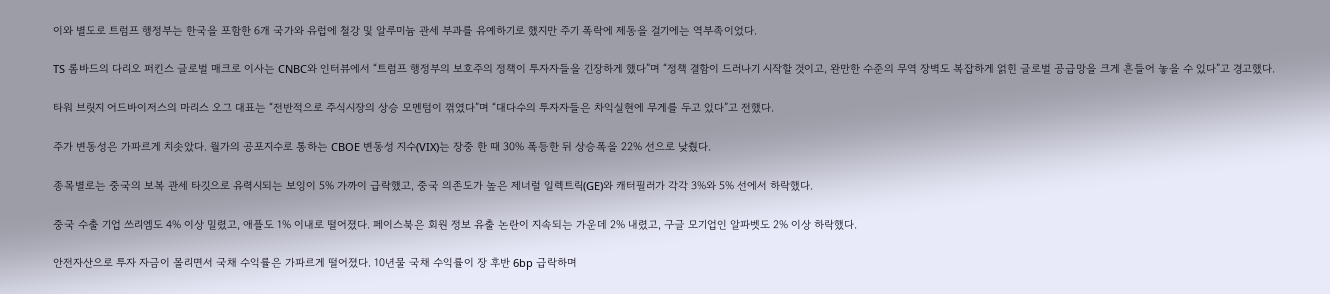이와 별도로 트럼프 행정부는 한국을 포함한 6개 국가와 유럽에 철강 및 알루미늄 관세 부과를 유예하기로 했지만 주기 폭락에 제동을 걸기에는 역부족이었다.

TS 롬바드의 다리오 퍼킨스 글로벌 매크로 이사는 CNBC와 인터뷰에서 “트럼프 행정부의 보호주의 정책이 투자자들을 긴장하게 했다”며 “정책 결함이 드러나기 시작할 것이고, 완만한 수준의 무역 장벽도 복잡하게 얽힌 글로벌 공급망을 크게 흔들어 놓을 수 있다”고 경고했다.

타워 브릿지 어드바이저스의 마리스 오그 대표는 “전반적으로 주식시장의 상승 모멘텀이 꺾였다”며 “대다수의 투자자들은 차익실현에 무게를 두고 있다”고 전했다.

주가 변동성은 가파르게 치솟았다. 월가의 공포지수로 통하는 CBOE 변동성 지수(VIX)는 장중 한 때 30% 폭등한 뒤 상승폭을 22% 선으로 낮췄다.

종목별로는 중국의 보복 관세 타깃으로 유력시되는 보잉이 5% 가까이 급락했고, 중국 의존도가 높은 제너럴 일렉트릭(GE)와 캐터필러가 각각 3%와 5% 선에서 하락했다.

중국 수출 기업 쓰리엠도 4% 이상 밀렸고, 애플도 1% 이내로 떨어졌다. 페이스북은 회원 정보 유출 논란이 지속되는 가운데 2% 내렸고, 구글 모기업인 알파벳도 2% 이상 하락했다.

안전자산으로 투자 자금이 몰리면서 국채 수익률은 가파르게 떨어졌다. 10년물 국채 수익률이 장 후반 6bp 급락하며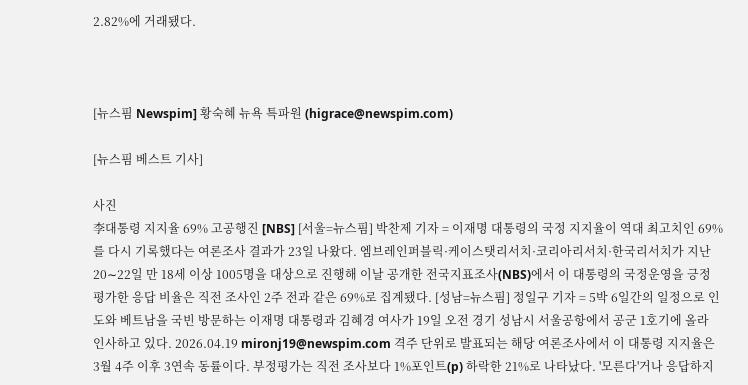2.82%에 거래됐다.



[뉴스핌 Newspim] 황숙혜 뉴욕 특파원 (higrace@newspim.com)

[뉴스핌 베스트 기사]

사진
李대통령 지지율 69% 고공행진 [NBS] [서울=뉴스핌] 박찬제 기자 = 이재명 대통령의 국정 지지율이 역대 최고치인 69%를 다시 기록했다는 여론조사 결과가 23일 나왔다. 엠브레인퍼블릭·케이스탯리서치·코리아리서치·한국리서치가 지난 20∼22일 만 18세 이상 1005명을 대상으로 진행해 이날 공개한 전국지표조사(NBS)에서 이 대통령의 국정운영을 긍정 평가한 응답 비율은 직전 조사인 2주 전과 같은 69%로 집계됐다. [성남=뉴스핌] 정일구 기자 = 5박 6일간의 일정으로 인도와 베트남을 국빈 방문하는 이재명 대통령과 김혜경 여사가 19일 오전 경기 성남시 서울공항에서 공군 1호기에 올라 인사하고 있다. 2026.04.19 mironj19@newspim.com 격주 단위로 발표되는 해당 여론조사에서 이 대통령 지지율은 3월 4주 이후 3연속 동률이다. 부정평가는 직전 조사보다 1%포인트(p) 하락한 21%로 나타났다. '모른다'거나 응답하지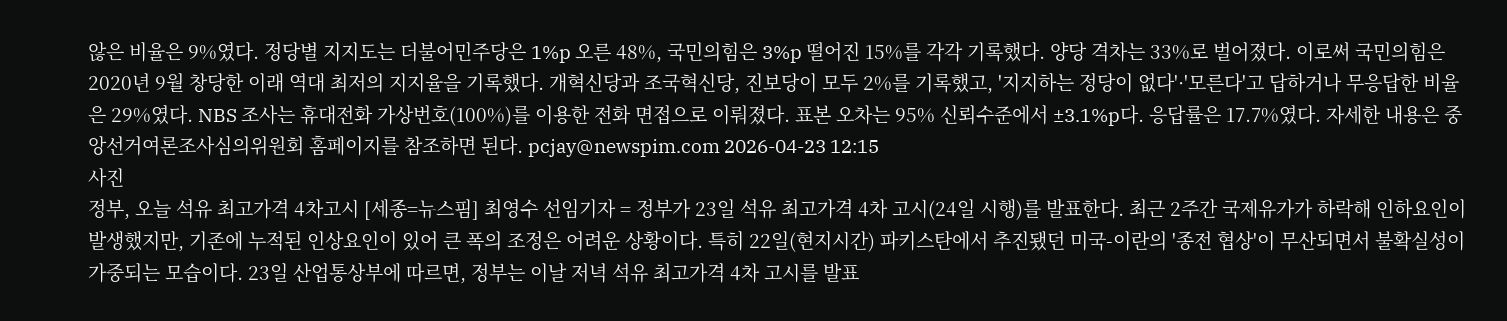않은 비율은 9%였다. 정당별 지지도는 더불어민주당은 1%p 오른 48%, 국민의힘은 3%p 떨어진 15%를 각각 기록했다. 양당 격차는 33%로 벌어졌다. 이로써 국민의힘은 2020년 9월 창당한 이래 역대 최저의 지지율을 기록했다. 개혁신당과 조국혁신당, 진보당이 모두 2%를 기록했고, '지지하는 정당이 없다'·'모른다'고 답하거나 무응답한 비율은 29%였다. NBS 조사는 휴대전화 가상번호(100%)를 이용한 전화 면접으로 이뤄졌다. 표본 오차는 95% 신뢰수준에서 ±3.1%p다. 응답률은 17.7%였다. 자세한 내용은 중앙선거여론조사심의위원회 홈페이지를 참조하면 된다. pcjay@newspim.com 2026-04-23 12:15
사진
정부, 오늘 석유 최고가격 4차고시 [세종=뉴스핌] 최영수 선임기자 = 정부가 23일 석유 최고가격 4차 고시(24일 시행)를 발표한다. 최근 2주간 국제유가가 하락해 인하요인이 발생했지만, 기존에 누적된 인상요인이 있어 큰 폭의 조정은 어려운 상황이다. 특히 22일(현지시간) 파키스탄에서 추진됐던 미국-이란의 '종전 협상'이 무산되면서 불확실성이 가중되는 모습이다. 23일 산업통상부에 따르면, 정부는 이날 저녁 석유 최고가격 4차 고시를 발표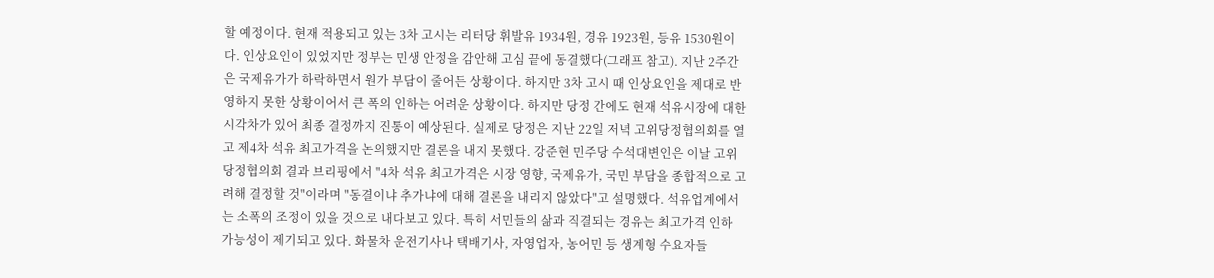할 예정이다. 현재 적용되고 있는 3차 고시는 리터당 휘발유 1934원, 경유 1923원, 등유 1530원이다. 인상요인이 있었지만 정부는 민생 안정을 감안해 고심 끝에 동결했다(그래프 참고). 지난 2주간은 국제유가가 하락하면서 원가 부담이 줄어든 상황이다. 하지만 3차 고시 때 인상요인을 제대로 반영하지 못한 상황이어서 큰 폭의 인하는 어려운 상황이다. 하지만 당정 간에도 현재 석유시장에 대한 시각차가 있어 최종 결정까지 진통이 예상된다. 실제로 당정은 지난 22일 저녁 고위당정협의회를 열고 제4차 석유 최고가격을 논의했지만 결론을 내지 못했다. 강준현 민주당 수석대변인은 이날 고위당정협의회 결과 브리핑에서 "4차 석유 최고가격은 시장 영향, 국제유가, 국민 부담을 종합적으로 고려해 결정할 것"이라며 "동결이냐 추가냐에 대해 결론을 내리지 않았다"고 설명했다. 석유업계에서는 소폭의 조정이 있을 것으로 내다보고 있다. 특히 서민들의 삶과 직결되는 경유는 최고가격 인하 가능성이 제기되고 있다. 화물차 운전기사나 택배기사, 자영업자, 농어민 등 생계형 수요자들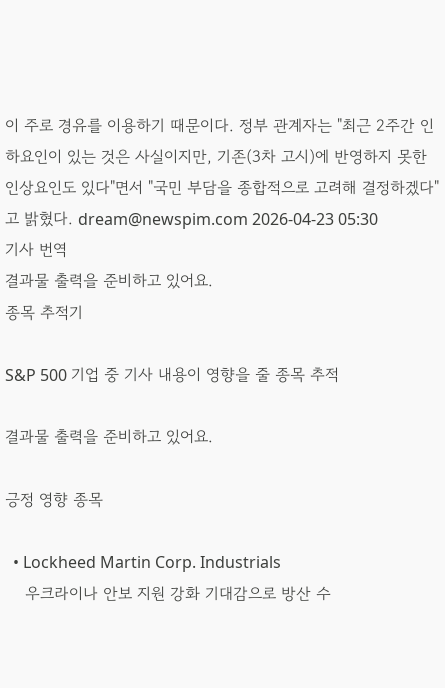이 주로 경유를 이용하기 때문이다. 정부 관계자는 "최근 2주간 인하요인이 있는 것은 사실이지만, 기존(3차 고시)에 반영하지 못한 인상요인도 있다"면서 "국민 부담을 종합적으로 고려해 결정하겠다"고 밝혔다. dream@newspim.com 2026-04-23 05:30
기사 번역
결과물 출력을 준비하고 있어요.
종목 추적기

S&P 500 기업 중 기사 내용이 영향을 줄 종목 추적

결과물 출력을 준비하고 있어요.

긍정 영향 종목

  • Lockheed Martin Corp. Industrials
    우크라이나 안보 지원 강화 기대감으로 방산 수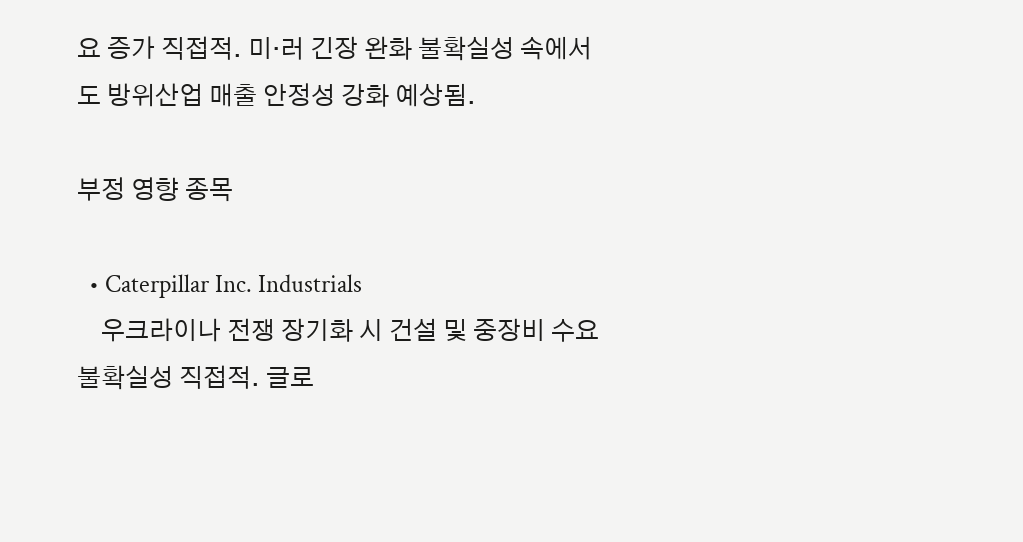요 증가 직접적. 미·러 긴장 완화 불확실성 속에서도 방위산업 매출 안정성 강화 예상됨.

부정 영향 종목

  • Caterpillar Inc. Industrials
    우크라이나 전쟁 장기화 시 건설 및 중장비 수요 불확실성 직접적. 글로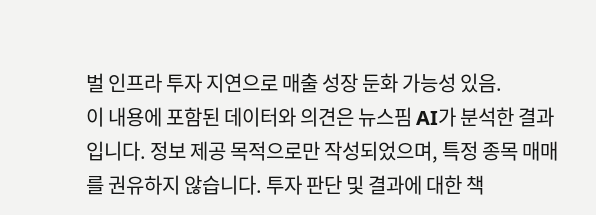벌 인프라 투자 지연으로 매출 성장 둔화 가능성 있음.
이 내용에 포함된 데이터와 의견은 뉴스핌 AI가 분석한 결과입니다. 정보 제공 목적으로만 작성되었으며, 특정 종목 매매를 권유하지 않습니다. 투자 판단 및 결과에 대한 책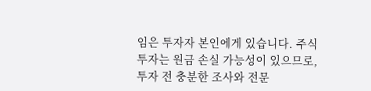임은 투자자 본인에게 있습니다. 주식 투자는 원금 손실 가능성이 있으므로, 투자 전 충분한 조사와 전문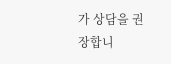가 상담을 권장합니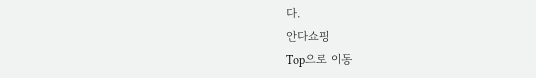다.
안다쇼핑
Top으로 이동